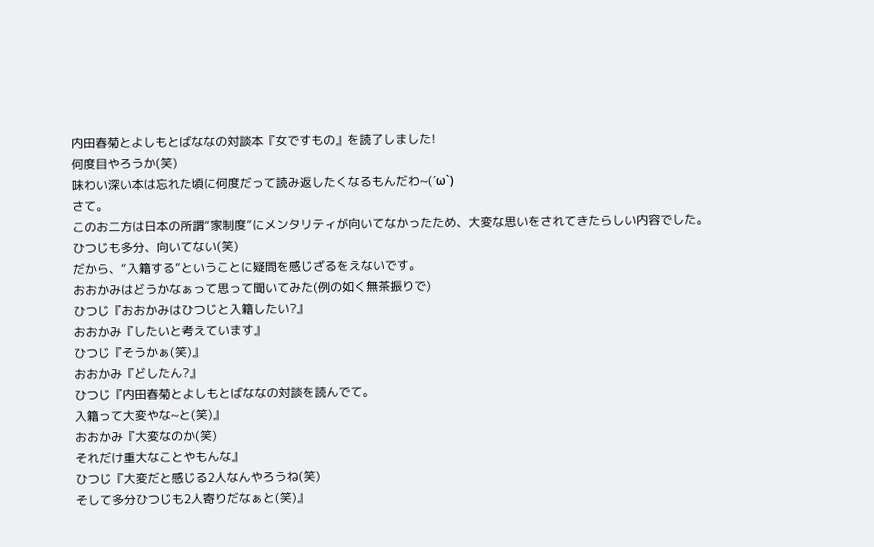内田春菊とよしもとばななの対談本『女ですもの』を読了しました!
何度目やろうか(笑)
味わい深い本は忘れた頃に何度だって読み返したくなるもんだわ~(´ω`)
さて。
このお二方は日本の所謂“家制度”にメンタリティが向いてなかったため、大変な思いをされてきたらしい内容でした。
ひつじも多分、向いてない(笑)
だから、“入籍する”ということに疑問を感じざるをえないです。
おおかみはどうかなぁって思って聞いてみた(例の如く無茶振りで)
ひつじ『おおかみはひつじと入籍したい?』
おおかみ『したいと考えています』
ひつじ『そうかぁ(笑)』
おおかみ『どしたん?』
ひつじ『内田春菊とよしもとばななの対談を読んでて。
入籍って大変やな~と(笑)』
おおかみ『大変なのか(笑)
それだけ重大なことやもんな』
ひつじ『大変だと感じる2人なんやろうね(笑)
そして多分ひつじも2人寄りだなぁと(笑)』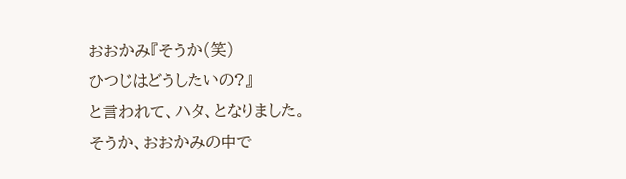おおかみ『そうか(笑)
ひつじはどうしたいの?』
と言われて、ハタ、となりました。
そうか、おおかみの中で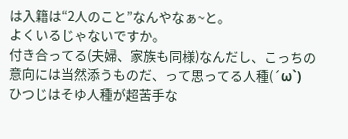は入籍は“2人のこと”なんやなぁ~と。
よくいるじゃないですか。
付き合ってる(夫婦、家族も同様)なんだし、こっちの意向には当然添うものだ、って思ってる人種(´ω`)
ひつじはそゆ人種が超苦手な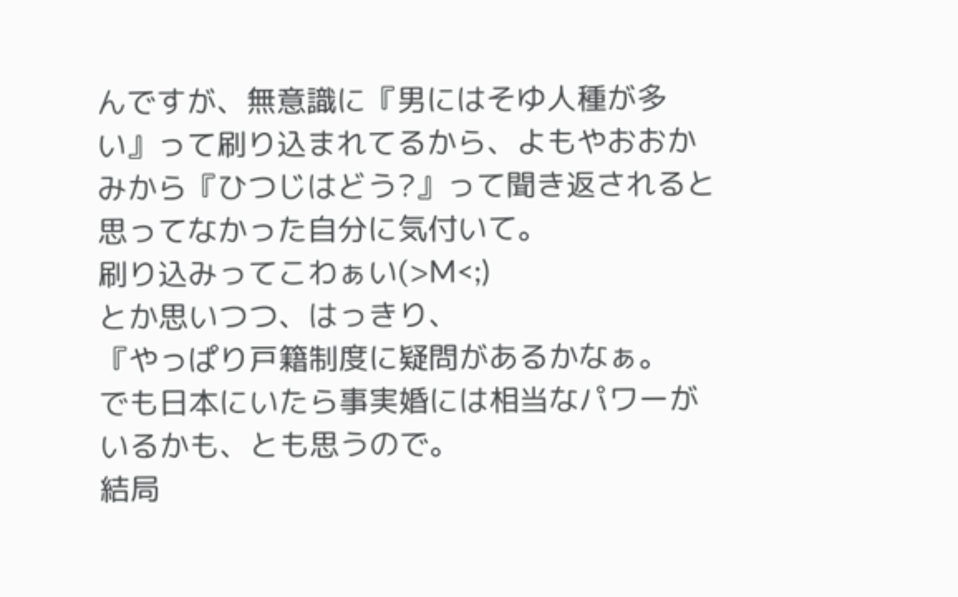んですが、無意識に『男にはそゆ人種が多い』って刷り込まれてるから、よもやおおかみから『ひつじはどう?』って聞き返されると思ってなかった自分に気付いて。
刷り込みってこわぁい(>M<;)
とか思いつつ、はっきり、
『やっぱり戸籍制度に疑問があるかなぁ。
でも日本にいたら事実婚には相当なパワーがいるかも、とも思うので。
結局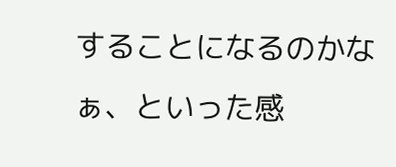することになるのかなぁ、といった感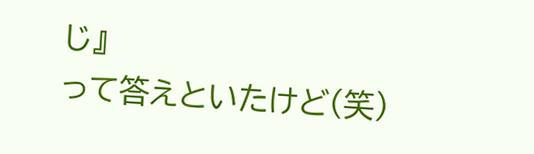じ』
って答えといたけど(笑)